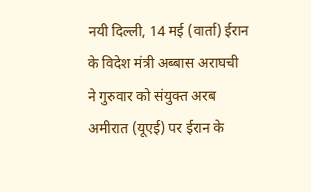नयी दिल्ली, 14 मई (वार्ता) ईरान के विदेश मंत्री अब्बास अराघची ने गुरुवार को संयुक्त अरब अमीरात (यूएई) पर ईरान के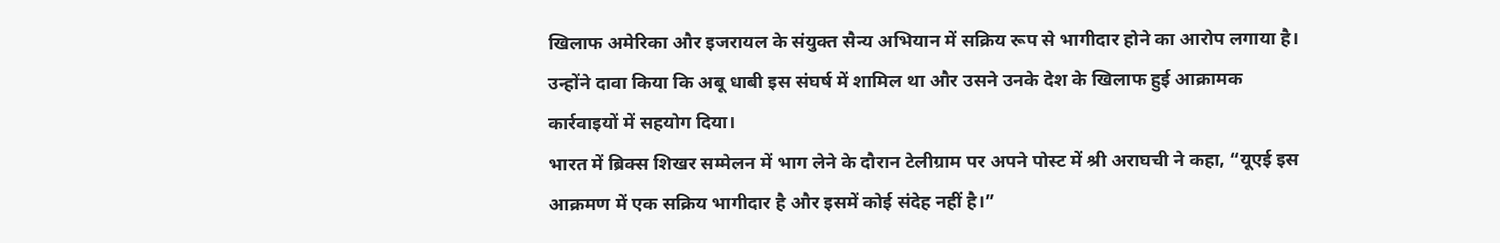खिलाफ अमेरिका और इजरायल के संयुक्त सैन्य अभियान में सक्रिय रूप से भागीदार होने का आरोप लगाया है। उन्होंने दावा किया कि अबू धाबी इस संघर्ष में शामिल था और उसने उनके देश के खिलाफ हुई आक्रामक कार्रवाइयों में सहयोग दिया।
भारत में ब्रिक्स शिखर सम्मेलन में भाग लेने के दौरान टेलीग्राम पर अपने पोस्ट में श्री अराघची ने कहा, “यूएई इस आक्रमण में एक सक्रिय भागीदार है और इसमें कोई संदेह नहीं है।”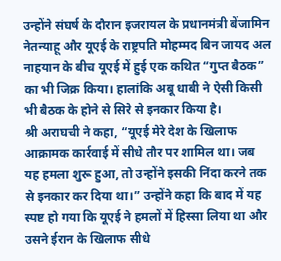उन्होंने संघर्ष के दौरान इजरायल के प्रधानमंत्री बेंजामिन नेतन्याहू और यूएई के राष्ट्रपति मोहम्मद बिन जायद अल नाहयान के बीच यूएई में हुई एक कथित “गुप्त बैठक” का भी जिक्र किया। हालांकि अबू धाबी ने ऐसी किसी भी बैठक के होने से सिरे से इनकार किया है।
श्री अराघची ने कहा, “यूएई मेरे देश के खिलाफ आक्रामक कार्रवाई में सीधे तौर पर शामिल था। जब यह हमला शुरू हुआ, तो उन्होंने इसकी निंदा करने तक से इनकार कर दिया था।” उन्होंने कहा कि बाद में यह स्पष्ट हो गया कि यूएई ने हमलों में हिस्सा लिया था और उसने ईरान के खिलाफ सीधे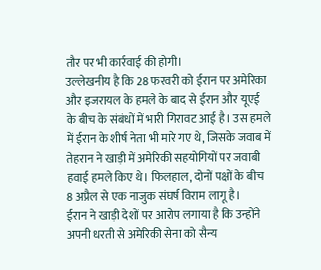तौर पर भी कार्रवाई की होगी।
उल्लेखनीय है कि 28 फरवरी को ईरान पर अमेरिका और इजरायल के हमले के बाद से ईरान और यूएई के बीच के संबंधों में भारी गिरावट आई है। उस हमले में ईरान के शीर्ष नेता भी मारे गए थे, जिसके जवाब में तेहरान ने खाड़ी में अमेरिकी सहयोगियों पर जवाबी हवाई हमले किए थे। फिलहाल, दोनों पक्षों के बीच 8 अप्रैल से एक नाजुक संघर्ष विराम लागू है।
ईरान ने खाड़ी देशों पर आरोप लगाया है कि उन्होंने अपनी धरती से अमेरिकी सेना को सैन्य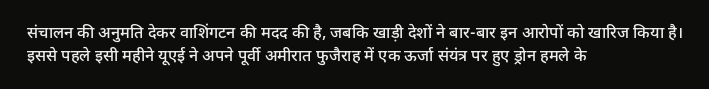संचालन की अनुमति देकर वाशिंगटन की मदद की है, जबकि खाड़ी देशों ने बार-बार इन आरोपों को खारिज किया है।
इससे पहले इसी महीने यूएई ने अपने पूर्वी अमीरात फुजैराह में एक ऊर्जा संयंत्र पर हुए ड्रोन हमले के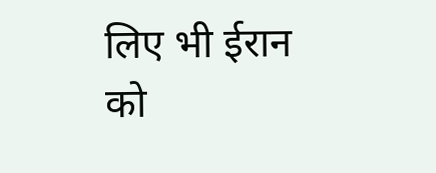लिए भी ईरान को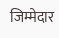जिम्मेदार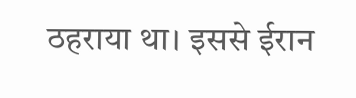ठहराया था। इससे ईरान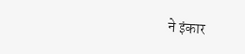ने इंकार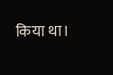किया था।